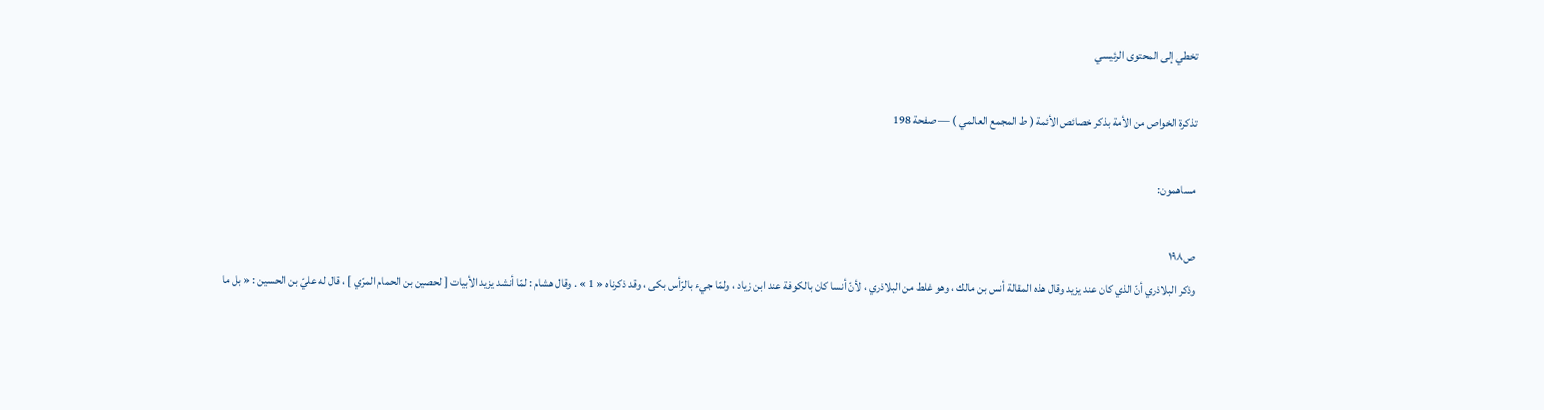تخطي إلى المحتوى الرئيسي

تذكرة الخواص من الأمة بذكر خصائص الأئمة ( ط المجمع العالمي ) — صفحة 198

مساهمون:

ص١٩٨
وذكر البلاذري أنّ الذي كان عند يزيد وقال هذه المقالة أنس بن مالك ، وهو غلط من البلاذري ، لأنّ أنسا كان بالكوفة عند ابن زياد ، ولمّا جيء بالرّأس بكى ، وقد ذكرناه « 1 » . وقال هشام : لمّا أنشد يزيد الأبيات [ لحصين بن الحمام المرّي ] ، قال له عليّ بن الحسين : « بل ما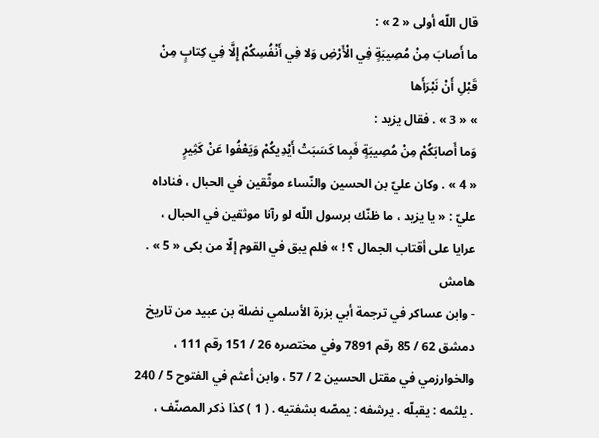قال اللّه أولى « 2 » :
ما أَصابَ مِنْ مُصِيبَةٍ فِي الْأَرْضِ وَلا فِي أَنْفُسِكُمْ إِلَّا فِي كِتابٍ مِنْ قَبْلِ أَنْ نَبْرَأَها
» « 3 » . فقال يزيد :
وَما أَصابَكُمْ مِنْ مُصِيبَةٍ فَبِما كَسَبَتْ أَيْدِيكُمْ وَيَعْفُوا عَنْ كَثِيرٍ
« 4 » . وكان عليّ بن الحسين والنّساء موثّقين في الحبال ، فناداه عليّ : « يا يزيد ، ما ظنّك برسول اللّه لو رآنا موثقين في الحبال ، عرايا على أقتاب الجمال ؟ ! » فلم يبق في القوم إلّا من بكى « 5 » .
هامش
- وابن عساكر في ترجمة أبي بزرة الأسلمي نضلة بن عبيد من تاريخ دمشق 62 / 85 رقم 7891 وفي مختصره 26 / 151 رقم 111 ، والخوارزمي في مقتل الحسين 2 / 57 ، وابن أعثم في الفتوح 5 / 240 . يلثمه : يقبلّه . يرشفه : يمصّه بشفتيه . ( 1 ) كذا ذكر المصنّف ،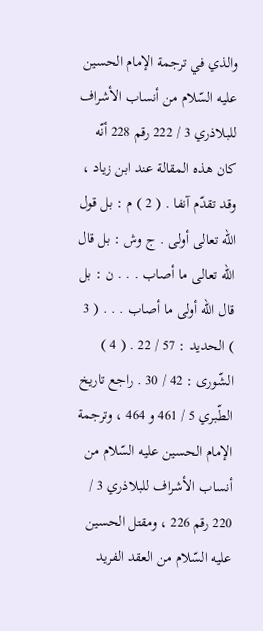والذي في ترجمة الإمام الحسين عليه السّلام من أنساب الأشراف للبلاذري 3 / 222 رقم 228 أنّه كان هذه المقالة عند ابن زياد ، وقد تقدّم آنفا . ( 2 ) م : بل قول اللّه تعالى أولى . ج وش : بل قال اللّه تعالى ما أصاب . . . ن : بل قال اللّه أولى ما أصاب . . . ( 3 ) الحديد : 57 / 22 . ( 4 ) الشّورى : 42 / 30 . راجع تاريخ الطّبري 5 / 461 و 464 ، وترجمة الإمام الحسين عليه السّلام من أنساب الأشراف للبلاذري 3 / 220 رقم 226 ، ومقتل الحسين عليه السّلام من العقد الفريد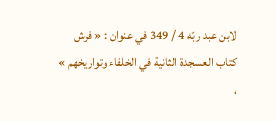لابن عبد ربّه 4 / 349 في عنوان : « فرش كتاب العسجدة الثانية في الخلفاء وتواريخهم » ،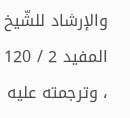والإرشاد للشّيخ المفيد 2 / 120 ، وترجمته عليه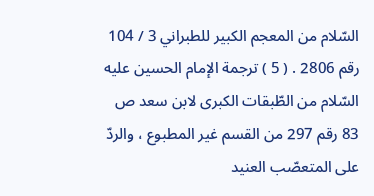السّلام من المعجم الكبير للطبراني 3 / 104 رقم 2806 . ( 5 ) ترجمة الإمام الحسين عليه السّلام من الطّبقات الكبرى لابن سعد ص 83 رقم 297 من القسم غير المطبوع ، والردّ على المتعصّب العنيد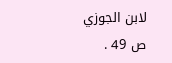لابن الجوزي ص 49 .